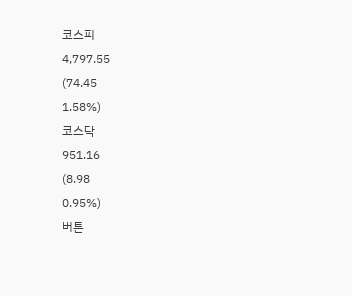코스피
4,797.55
(74.45
1.58%)
코스닥
951.16
(8.98
0.95%)
버튼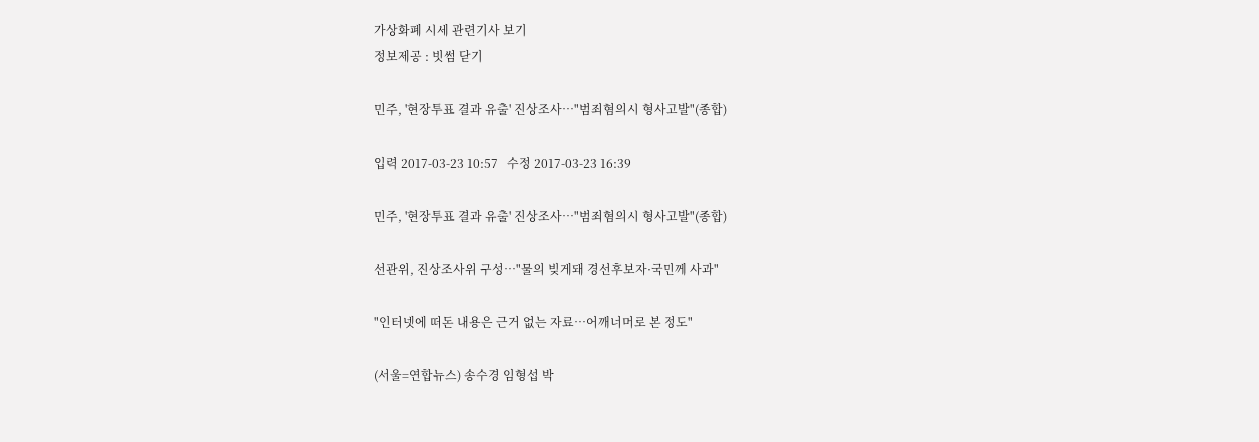가상화폐 시세 관련기사 보기
정보제공 : 빗썸 닫기

민주, '현장투표 결과 유출' 진상조사…"범죄혐의시 형사고발"(종합)

입력 2017-03-23 10:57   수정 2017-03-23 16:39

민주, '현장투표 결과 유출' 진상조사…"범죄혐의시 형사고발"(종합)

선관위, 진상조사위 구성…"물의 빚게돼 경선후보자·국민께 사과"

"인터넷에 떠돈 내용은 근거 없는 자료…어깨너머로 본 정도"

(서울=연합뉴스) 송수경 임형섭 박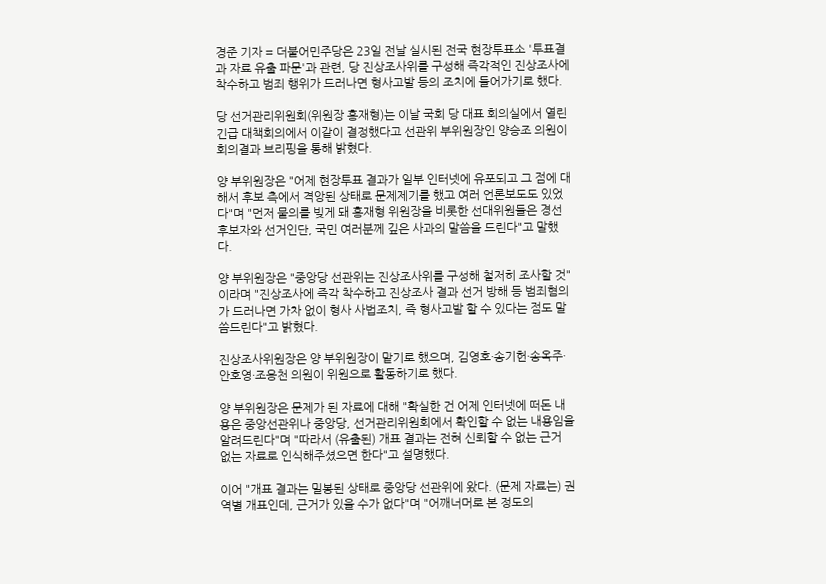경준 기자 = 더불어민주당은 23일 전날 실시된 전국 현장투표소 '투표결과 자료 유출 파문'과 관련, 당 진상조사위를 구성해 즉각적인 진상조사에 착수하고 범죄 행위가 드러나면 형사고발 등의 조치에 들어가기로 했다.

당 선거관리위원회(위원장 홍재형)는 이날 국회 당 대표 회의실에서 열린 긴급 대책회의에서 이같이 결정했다고 선관위 부위원장인 양승조 의원이 회의결과 브리핑을 통해 밝혔다.

양 부위원장은 "어제 현장투표 결과가 일부 인터넷에 유포되고 그 점에 대해서 후보 측에서 격앙된 상태로 문제제기를 했고 여러 언론보도도 있었다"며 "먼저 물의를 빚게 돼 홍재형 위원장을 비롯한 선대위원들은 경선후보자와 선거인단, 국민 여러분께 깊은 사과의 말씀을 드린다"고 말했다.

양 부위원장은 "중앙당 선관위는 진상조사위를 구성해 철저히 조사할 것"이라며 "진상조사에 즉각 착수하고 진상조사 결과 선거 방해 등 범죄혐의가 드러나면 가차 없이 형사 사법조치, 즉 형사고발 할 수 있다는 점도 말씀드린다"고 밝혔다.

진상조사위원장은 양 부위원장이 맡기로 했으며, 김영호·송기헌·송옥주·안호영·조응천 의원이 위원으로 활동하기로 했다.

양 부위원장은 문제가 된 자료에 대해 "확실한 건 어제 인터넷에 떠돈 내용은 중앙선관위나 중앙당, 선거관리위원회에서 확인할 수 없는 내용임을 알려드린다"며 "따라서 (유출된) 개표 결과는 전혀 신뢰할 수 없는 근거 없는 자료로 인식해주셨으면 한다"고 설명했다.

이어 "개표 결과는 밀봉된 상태로 중앙당 선관위에 왔다. (문제 자료는) 권역별 개표인데, 근거가 있을 수가 없다"며 "어깨너머로 본 정도의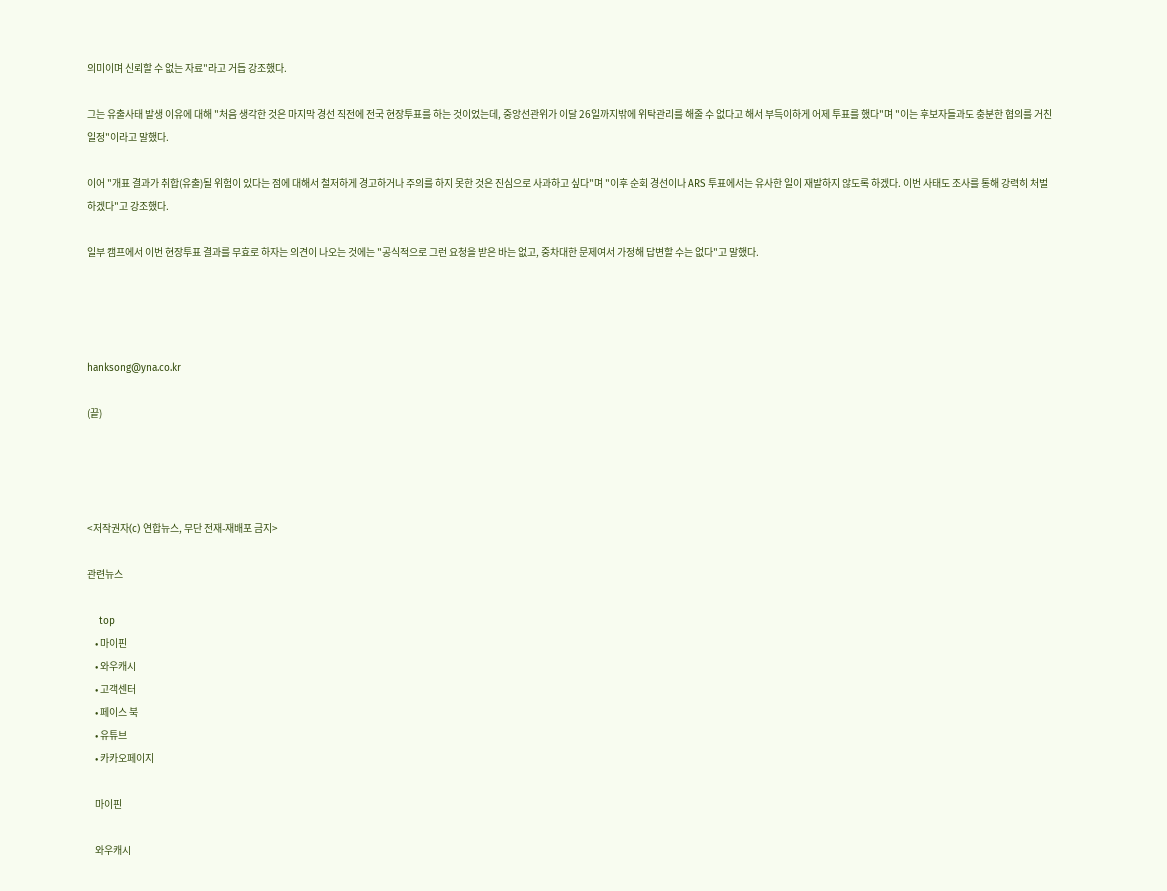의미이며 신뢰할 수 없는 자료"라고 거듭 강조했다.

그는 유출사태 발생 이유에 대해 "처음 생각한 것은 마지막 경선 직전에 전국 현장투표를 하는 것이었는데, 중앙선관위가 이달 26일까지밖에 위탁관리를 해줄 수 없다고 해서 부득이하게 어제 투표를 했다"며 "이는 후보자들과도 충분한 협의를 거친 일정"이라고 말했다.

이어 "개표 결과가 취합(유출)될 위험이 있다는 점에 대해서 철저하게 경고하거나 주의를 하지 못한 것은 진심으로 사과하고 싶다"며 "이후 순회 경선이나 ARS 투표에서는 유사한 일이 재발하지 않도록 하겠다. 이번 사태도 조사를 통해 강력히 처벌하겠다"고 강조했다.

일부 캠프에서 이번 현장투표 결과를 무효로 하자는 의견이 나오는 것에는 "공식적으로 그런 요청을 받은 바는 없고, 중차대한 문제여서 가정해 답변할 수는 없다"고 말했다.




hanksong@yna.co.kr

(끝)




<저작권자(c) 연합뉴스, 무단 전재-재배포 금지>

관련뉴스

    top
    • 마이핀
    • 와우캐시
    • 고객센터
    • 페이스 북
    • 유튜브
    • 카카오페이지

    마이핀

    와우캐시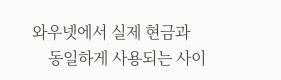와우넷에서 실제 현금과
    동일하게 사용되는 사이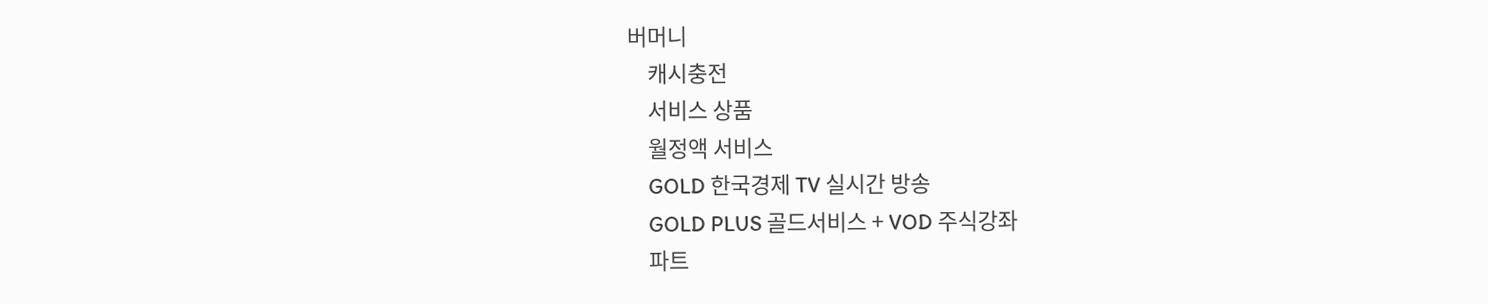버머니
    캐시충전
    서비스 상품
    월정액 서비스
    GOLD 한국경제 TV 실시간 방송
    GOLD PLUS 골드서비스 + VOD 주식강좌
    파트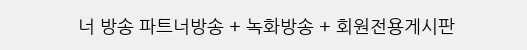너 방송 파트너방송 + 녹화방송 + 회원전용게시판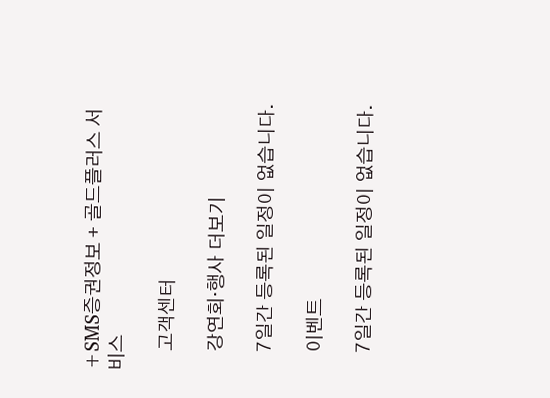+SMS증권정보 + 골드플러스 서비스

    고객센터

    강연회·행사 더보기

    7일간 등록된 일정이 없습니다.

    이벤트

    7일간 등록된 일정이 없습니다.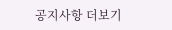공지사항 더보기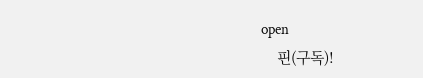open
    핀(구독)!